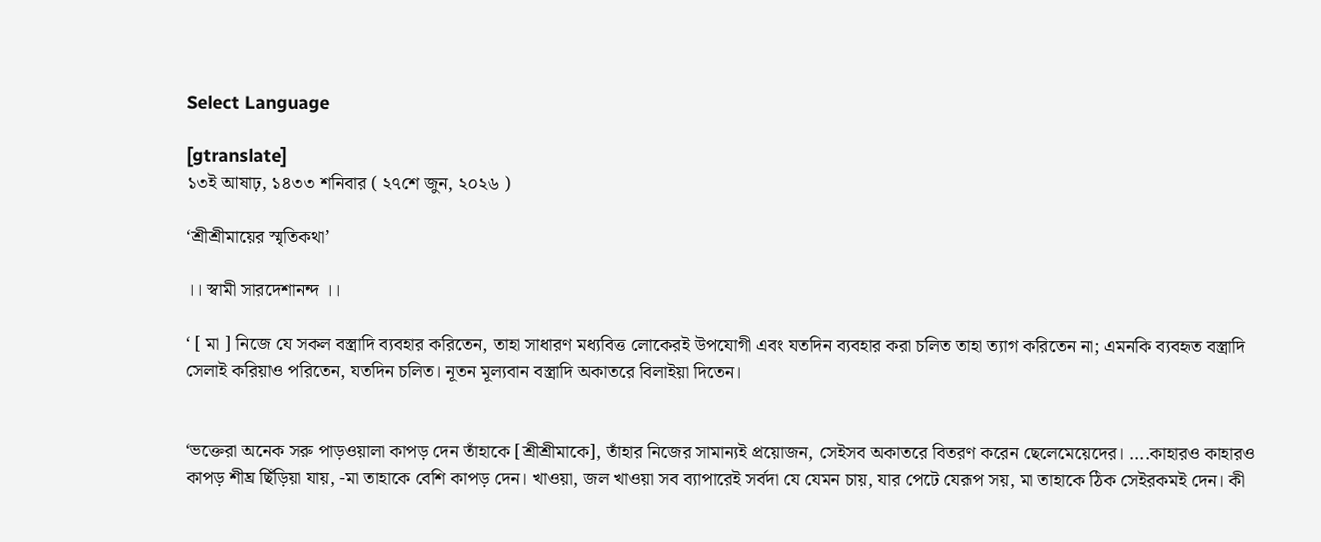Select Language

[gtranslate]
১৩ই আষাঢ়, ১৪৩৩ শনিবার ( ২৭শে জুন, ২০২৬ )

‘শ্রীশ্রীমায়ের স্মৃতিকথা’

।। স্বামী সারদেশানন্দ ।।

‘ [ মা ] নিজে যে সকল বস্ত্রাদি ব্যবহার করিতেন, তাহা সাধারণ মধ্যবিত্ত লোকেরই উপযোগী এবং যতদিন ব্যবহার করা চলিত তাহা ত্যাগ করিতেন না; এমনকি ব্যবহৃত বস্ত্ৰাদি সেলাই করিয়াও পরিতেন, যতদিন চলিত। নূতন মূল্যবান বস্ত্রাদি অকাতরে বিলাইয়া দিতেন।


‘ভক্তেরা অনেক সরু পাড়ওয়ালা কাপড় দেন তাঁহাকে [শ্রীশ্রীমাকে], তাঁহার নিজের সামান্যই প্রয়োজন, সেইসব অকাতরে বিতরণ করেন ছেলেমেয়েদের। ….কাহারও কাহারও কাপড় শীঘ্র ছিঁড়িয়া যায়, -মা তাহাকে বেশি কাপড় দেন। খাওয়া, জল খাওয়া সব ব্যাপারেই সর্বদা যে যেমন চায়, যার পেটে যেরূপ সয়, মা তাহাকে ঠিক সেইরকমই দেন। কী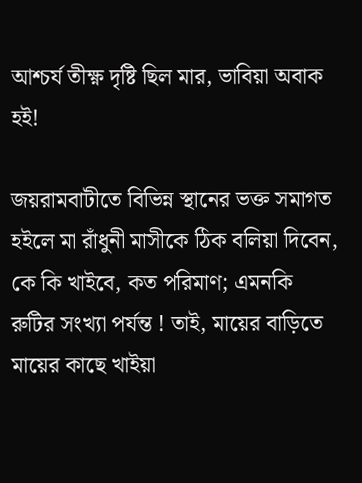আশ্চর্য তীক্ষ্ণ দৃষ্টি ছিল মার, ভাবিয়া অবাক হই!

জয়রামবাটীতে বিভিন্ন স্থানের ভক্ত সমাগত হইলে মা রাঁধুনী মাসীকে ঠিক বলিয়া দিবেন, কে কি খাইবে, কত পরিমাণ; এমনকি রুটির সংখ্যা পর্যন্ত ! তাই, মায়ের বাড়িতে মায়ের কাছে খাইয়া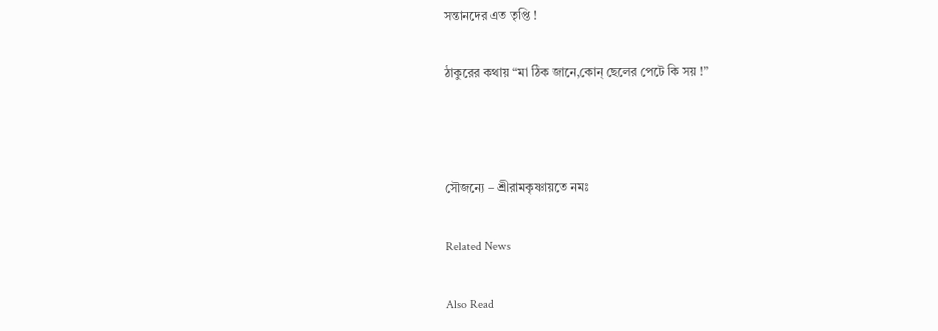সন্তানদের এত তৃপ্তি !

ঠাকুরের কথায় “মা ঠিক জানে,কোন্ ছেলের পেটে কি সয় !”



সৌজন্যে – শ্রীরামকৃষ্ণায়তে নমঃ

Related News

Also Read